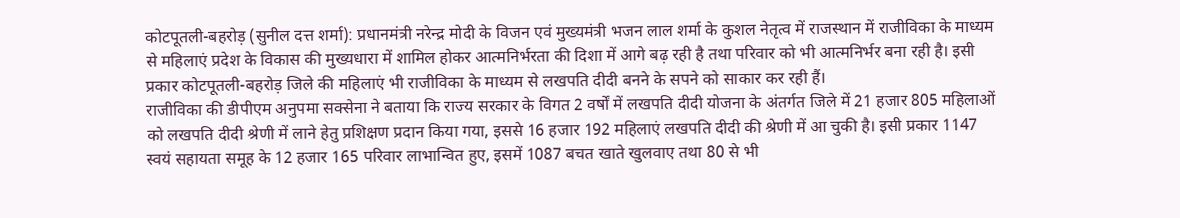कोटपूतली-बहरोड़ (सुनील दत्त शर्मा): प्रधानमंत्री नरेन्द्र मोदी के विजन एवं मुख्यमंत्री भजन लाल शर्मा के कुशल नेतृत्व में राजस्थान में राजीविका के माध्यम से महिलाएं प्रदेश के विकास की मुख्यधारा में शामिल होकर आत्मनिर्भरता की दिशा में आगे बढ़ रही है तथा परिवार को भी आत्मनिर्भर बना रही है। इसी प्रकार कोटपूतली-बहरोड़ जिले की महिलाएं भी राजीविका के माध्यम से लखपति दीदी बनने के सपने को साकार कर रही हैं।
राजीविका की डीपीएम अनुपमा सक्सेना ने बताया कि राज्य सरकार के विगत 2 वर्षों में लखपति दीदी योजना के अंतर्गत जिले में 21 हजार 805 महिलाओं को लखपति दीदी श्रेणी में लाने हेतु प्रशिक्षण प्रदान किया गया, इससे 16 हजार 192 महिलाएं लखपति दीदी की श्रेणी में आ चुकी है। इसी प्रकार 1147 स्वयं सहायता समूह के 12 हजार 165 परिवार लाभान्वित हुए, इसमें 1087 बचत खाते खुलवाए तथा 80 से भी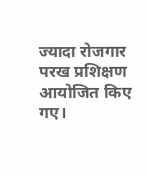ज्यादा रोजगार परख प्रशिक्षण आयोजित किए गए।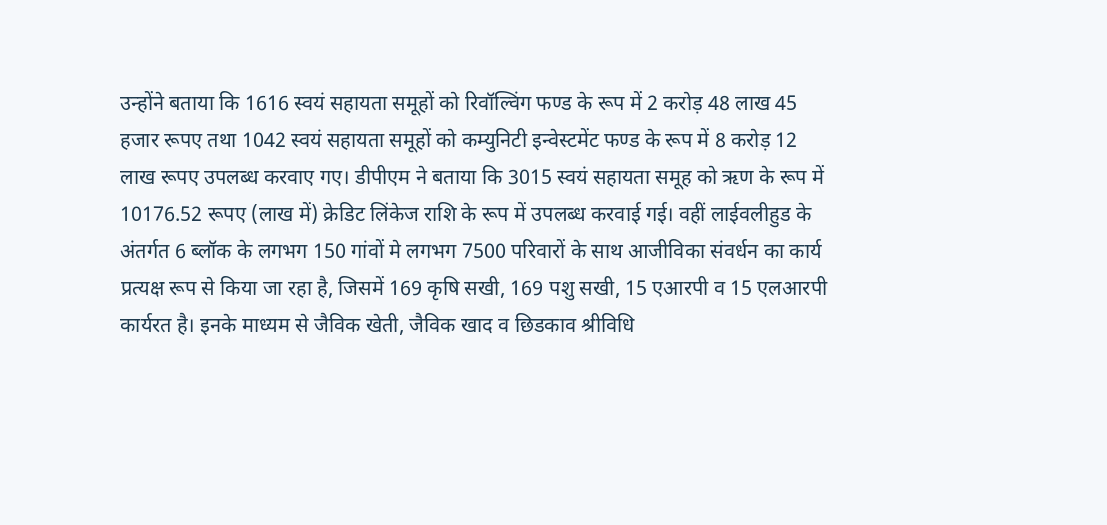उन्होंने बताया कि 1616 स्वयं सहायता समूहों को रिवॉल्विंग फण्ड के रूप में 2 करोड़ 48 लाख 45 हजार रूपए तथा 1042 स्वयं सहायता समूहों को कम्युनिटी इन्वेस्टमेंट फण्ड के रूप में 8 करोड़ 12 लाख रूपए उपलब्ध करवाए गए। डीपीएम ने बताया कि 3015 स्वयं सहायता समूह को ऋण के रूप में 10176.52 रूपए (लाख में) क्रेडिट लिंकेज राशि के रूप में उपलब्ध करवाई गई। वहीं लाईवलीहुड के अंतर्गत 6 ब्लॉक के लगभग 150 गांवों मे लगभग 7500 परिवारों के साथ आजीविका संवर्धन का कार्य प्रत्यक्ष रूप से किया जा रहा है, जिसमें 169 कृषि सखी, 169 पशु सखी, 15 एआरपी व 15 एलआरपी कार्यरत है। इनके माध्यम से जैविक खेती, जैविक खाद व छिडकाव श्रीविधि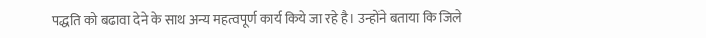पद्धति को बढावा देने के साथ अन्य महत्वपूर्ण कार्य किये जा रहे है। उन्होंने बताया कि जिले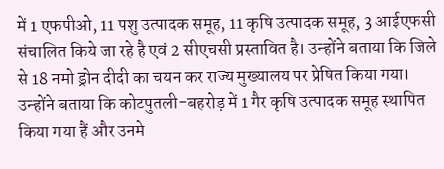में 1 एफपीओ, 11 पशु उत्पादक समूह, 11 कृषि उत्पादक समूह, 3 आईएफसी संचालित किये जा रहे है एवं 2 सीएचसी प्रस्तावित है। उन्होंने बताया कि जिले से 18 नमो ड्रोन दीदी का चयन कर राज्य मुख्यालय पर प्रेषित किया गया। उन्होंने बताया कि कोटपुतली-बहरोड़ में 1 गैर कृषि उत्पादक समूह स्थापित किया गया हैं और उनमे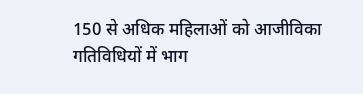150 से अधिक महिलाओं को आजीविका गतिविधियों में भाग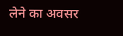लेने का अवसर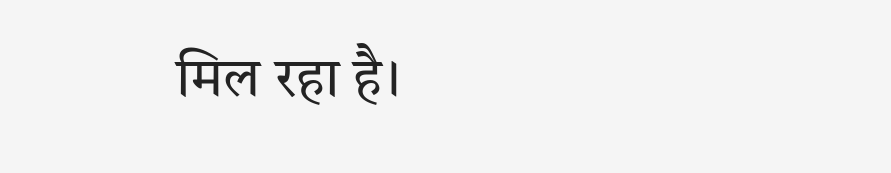मिल रहा है।